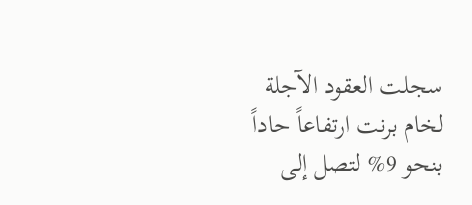سجلت العقود الآجلة لخام برنت ارتفاعاً حاداً بنحو 9% لتصل إلى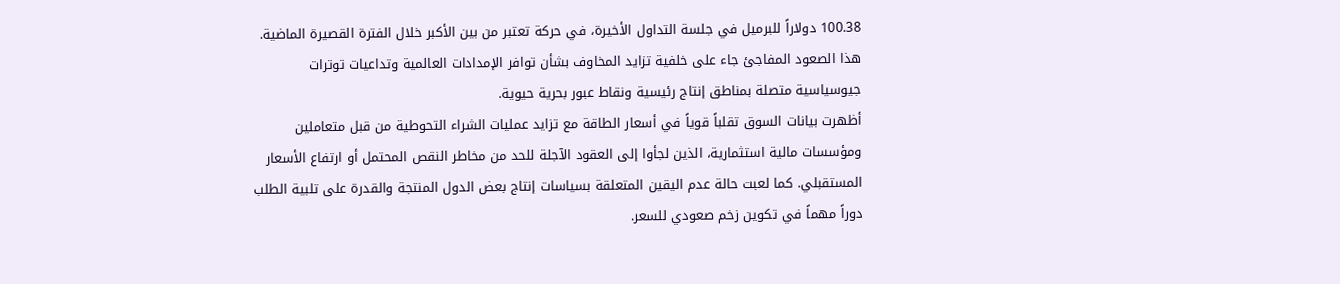100.38 دولاراً للبرميل في جلسة التداول الأخيرة، في حركة تعتبر من بين الأكبر خلال الفترة القصيرة الماضية. هذا الصعود المفاجئ جاء على خلفية تزايد المخاوف بشأن توافر الإمدادات العالمية وتداعيات توترات جيوسياسية متصلة بمناطق إنتاج رئيسية ونقاط عبور بحرية حيوية.
أظهرت بيانات السوق تقلباً قوياً في أسعار الطاقة مع تزايد عمليات الشراء التحوطية من قبل متعاملين ومؤسسات مالية استثمارية، الذين لجأوا إلى العقود الآجلة للحد من مخاطر النقص المحتمل أو ارتفاع الأسعار المستقبلي. كما لعبت حالة عدم اليقين المتعلقة بسياسات إنتاج بعض الدول المنتجة والقدرة على تلبية الطلب دوراً مهماً في تكوين زخم صعودي للسعر.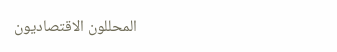المحللون الاقتصاديون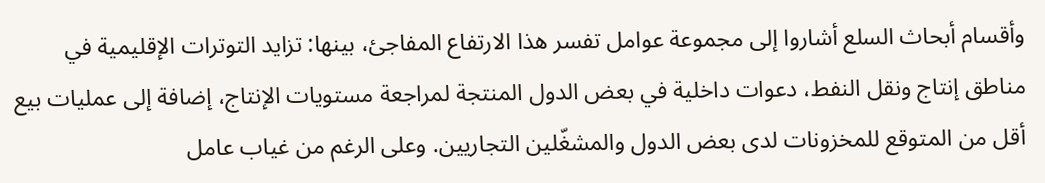وأقسام أبحاث السلع أشاروا إلى مجموعة عوامل تفسر هذا الارتفاع المفاجئ، بينها: تزايد التوترات الإقليمية في مناطق إنتاج ونقل النفط، دعوات داخلية في بعض الدول المنتجة لمراجعة مستويات الإنتاج، إضافة إلى عمليات بيع أقل من المتوقع للمخزونات لدى بعض الدول والمشغّلين التجاريين. وعلى الرغم من غياب عامل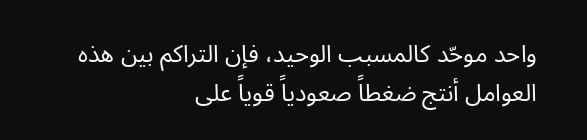واحد موحّد كالمسبب الوحيد، فإن التراكم بين هذه العوامل أنتج ضغطاً صعودياً قوياً على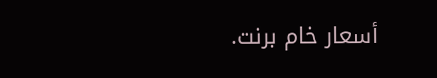أسعار خام برنت.